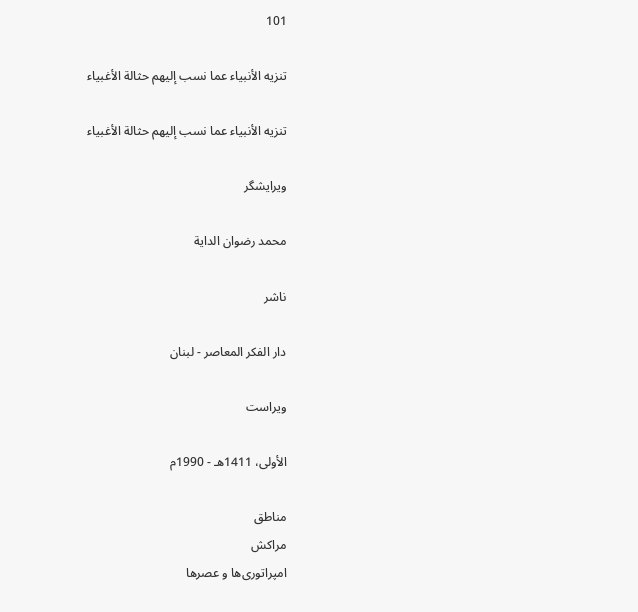101

تنزيه الأنبياء عما نسب إليهم حثالة الأغبياء

تنزيه الأنبياء عما نسب إليهم حثالة الأغبياء

ویرایشگر

محمد رضوان الداية

ناشر

دار الفكر المعاصر - لبنان

ویراست

الأولى، 1411هـ - 1990م

مناطق
مراکش
امپراتوری‌ها و عصرها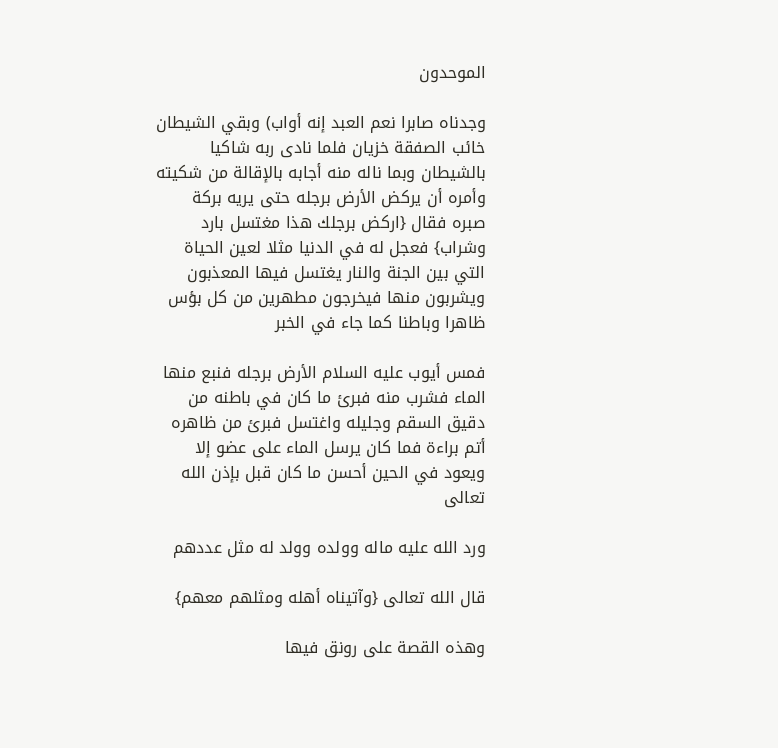الموحدون

وجدناه صابرا نعم العبد إنه أواب) وبقي الشيطان خائب الصفقة خزيان فلما نادى ربه شاكيا بالشيطان وبما ناله منه أجابه بالإقالة من شكيته وأمره أن يركض الأرض برجله حتى يريه بركة صبره فقال {اركض برجلك هذا مغتسل بارد وشراب} فعجل له في الدنيا مثلا لعين الحياة التي بين الجنة والنار يغتسل فيها المعذبون ويشربون منها فيخرجون مطهرين من كل بؤس ظاهرا وباطنا كما جاء في الخبر

فمس أيوب عليه السلام الأرض برجله فنبع منها الماء فشرب منه فبرئ ما كان في باطنه من دقيق السقم وجليله واغتسل فبرئ من ظاهره أتم براءة فما كان يرسل الماء على عضو إلا ويعود في الحين أحسن ما كان قبل بإذن الله تعالى

ورد الله عليه ماله وولده وولد له مثل عددهم

قال الله تعالى {وآتيناه أهله ومثلهم معهم}

وهذه القصة على رونق فيها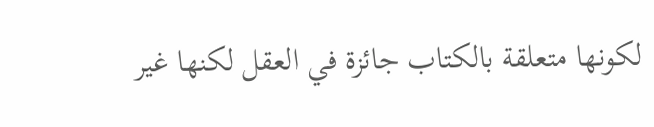لكونها متعلقة بالكتاب جائزة في العقل لكنها غير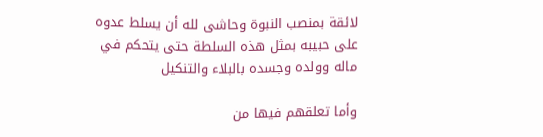لائقة بمنصب النبوة وحاشى لله أن يسلط عدوه على حبيبه بمثل هذه السلطة حتى يتحكم في ماله وولده وجسده بالبلاء والتنكيل

وأما تعلقهم فيها من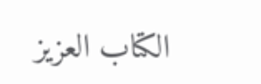الكتاب العزيز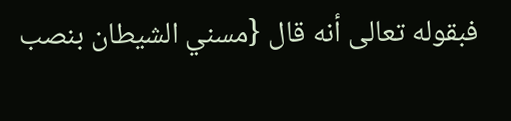فبقوله تعالى أنه قال {مسني الشيطان بنصب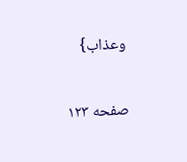وعذاب}

صفحه ۱۲۳